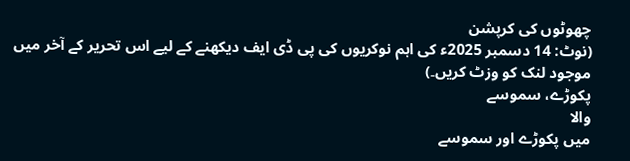چھوٹوں کی کرپشن
(نوٹ: 14 دسمبر 2025ء کی اہم نوکریوں کی پی ڈی ایف دیکھنے کے لیے اس تحریر کے آخر میں موجود لنک کو وزٹ کریں۔)
پکوڑے، سموسے
والا
میں پکوڑے اور سموسے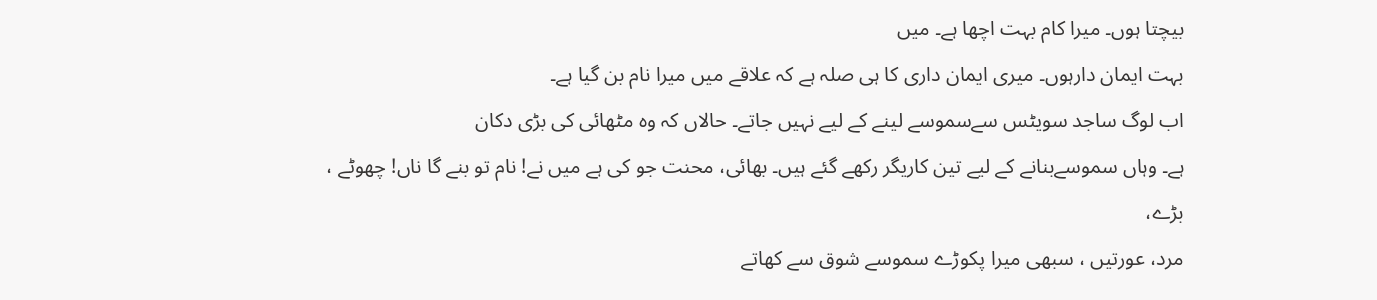بیچتا ہوں۔ میرا کام بہت اچھا ہے۔ میں
بہت ایمان دارہوں۔ میری ایمان داری کا ہی صلہ ہے کہ علاقے میں میرا نام بن گیا ہے۔
اب لوگ ساجد سویٹس سےسموسے لینے کے لیے نہیں جاتے۔ حالاں کہ وہ مٹھائی کی بڑی دکان
ہے۔ وہاں سموسےبنانے کے لیے تین کاریگر رکھے گئے ہیں۔ بھائی، محنت جو کی ہے میں نے! نام تو بنے گا ناں! چھوٹے ، بڑے،
مرد، عورتیں ، سبھی میرا پکوڑے سموسے شوق سے کھاتے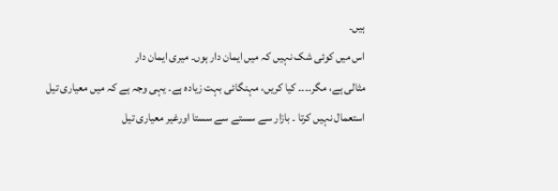ہیں۔
اس میں کوئی شک نہیں کہ میں ایمان دار ہوں۔ میری ایمان دار
مثالی ہے، مگر۔۔۔۔ کیا کریں، مہنگائی بہت زیادہ ہے۔ یہی وجہ ہے کہ میں معیاری تیل
استعمال نہیں کرتا ۔ بازار سے سستے سے سستا اورغیر معیاری تیل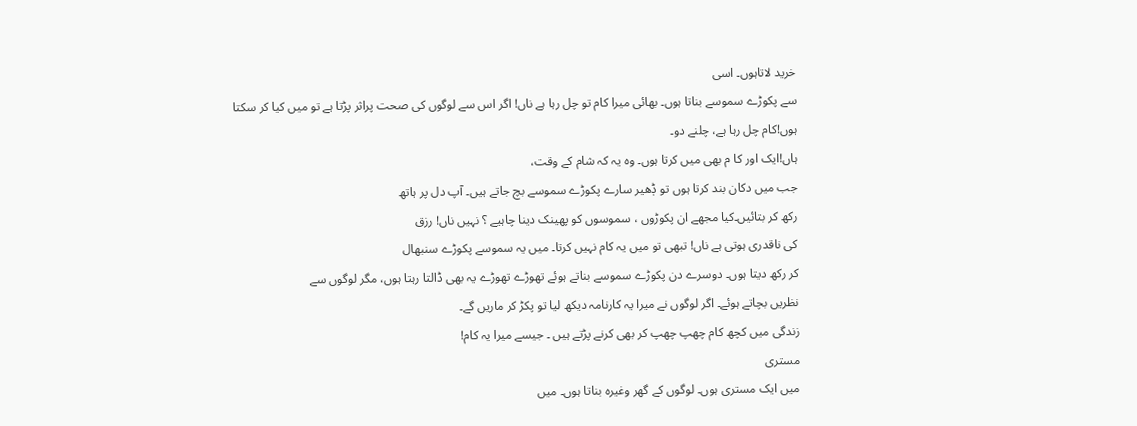خرید لاتاہوں۔ اسی
سے پکوڑے سموسے بناتا ہوں۔ بھائی میرا کام تو چل رہا ہے ناں! اگر اس سے لوگوں کی صحت پراثر پڑتا ہے تو میں کیا کر سکتا
ہوں!کام چل رہا ہے، چلنے دو۔
ہاں!ایک اور کا م بھی میں کرتا ہوں۔ وہ یہ کہ شام کے وقت،
جب میں دکان بند کرتا ہوں تو ڈٖھیر سارے پکوڑے سموسے بچ جاتے ہیں۔ آپ دل پر ہاتھ
رکھ کر بتائیں۔کیا مجھے ان پکوڑوں ، سموسوں کو پھینک دینا چاہیے ؟ نہیں ناں! رزق
کی ناقدری ہوتی ہے ناں! تبھی تو میں یہ کام نہیں کرتا۔ میں یہ سموسے پکوڑے سنبھال
کر رکھ دیتا ہوں۔ دوسرے دن پکوڑے سموسے بناتے ہوئے تھوڑے تھوڑے یہ بھی ڈالتا رہتا ہوں، مگر لوگوں سے
نظریں بچاتے ہوئے۔ اگر لوگوں نے میرا یہ کارنامہ دیکھ لیا تو پکڑ کر ماریں گے۔
زندگی میں کچھ کام چھپ چھپ کر بھی کرنے پڑتے ہیں ۔ جیسے میرا یہ کام!
مستری
میں ایک مستری ہوں۔ لوگوں کے گھر وغیرہ بناتا ہوں۔ میں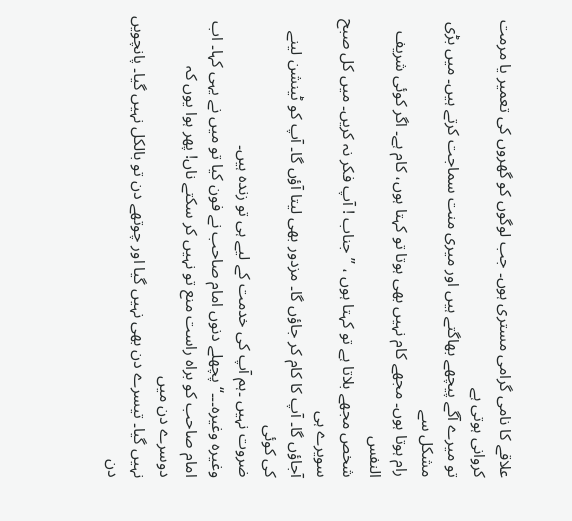علاقے کا نامی گرامی مستری ہوں۔ جب لوگوں کو گھروں کی تعمیر یا مرمت کروانی ہوتی ہے
تو میرے آگے پیچھے بھاگتے ہیں اور میری منت سماجت کرتے ہیں۔ میں بڑی مشکل سے
رام ہوتا ہوں۔ مجھے کام نہیں بھی ہوتا تو کہتا ہوں، کام ہے۔ اگر کوئی شریف النفس
شخص مجھے بلاتا ہے تو کہتا ہوں ، ”جناب ! آپ فکر نہ کریں۔ میں کل صبح سویرے ہی
آجاؤں گا۔ آپ کا کام کر جاؤں گا۔ مزدور بھی لیتا آؤں گا۔ آپ کو ٹینشن لینے کی کوئی
ضروت نہیں ۔ہم آپ کی خدمت کے لیے ہی تو زندہ ہیں۔
وغیرہ وغیرہ۔۔۔“ پچھلے دنوں امام صاحب نے فون کیا تو میں نے یہی کہا۔ اب
امام صاحب کو براہ راست منع تو نہیں کر سکتے ناں! پھر ہوا یوں کہ دوسرے دن میں
نہیں گیا۔ تیسرے دن بھی نہیں گیا اور چوتھے دن تو بالکل نہیں گیا۔ پانچویں دن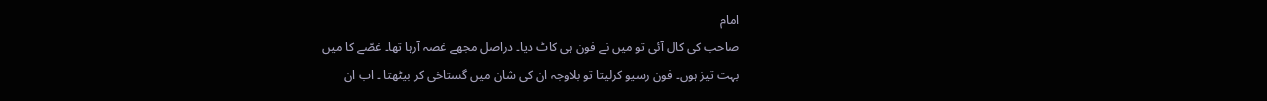امام
صاحب کی کال آئی تو میں نے فون ہی کاٹ دیا۔ دراصل مجھے غصہ آرہا تھا۔ غصّے کا میں
بہت تیز ہوں۔ فون رسیو کرلیتا تو بلاوجہ ان کی شان میں گستاخی کر بیٹھتا ۔ اب ان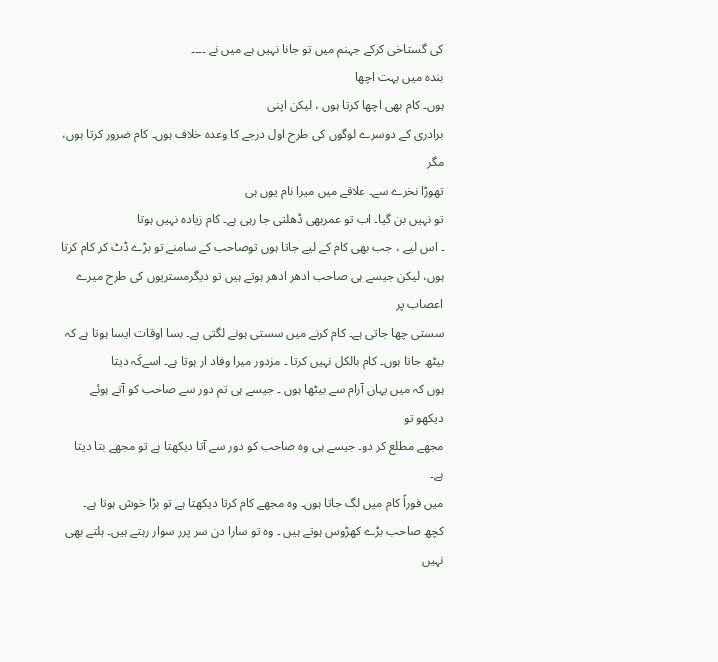کی گستاخی کرکے جہنم میں تو جانا نہیں ہے میں نے ۔۔۔۔
بندہ میں بہت اچھا
ہوں۔ کام بھی اچھا کرتا ہوں ، لیکن اپنی
برادری کے دوسرے لوگوں کی طرح اول درجے کا وعدہ خلاف ہوں۔ کام ضرور کرتا ہوں، مگر
تھوڑا نخرے سے۔ علاقے میں میرا نام یوں ہی
تو نہیں بن گیا۔ اب تو عمربھی ڈھلتی جا رہی ہے۔ کام زیادہ نہیں ہوتا
۔ اس لیے ، جب بھی کام کے لیے جاتا ہوں توصاحب کے سامنے تو بڑے ڈٹ کر کام کرتا
ہوں، لیکن جیسے ہی صاحب ادھر ادھر ہوتے ہیں تو دیگرمستریوں کی طرح میرے اعصاب پر
سستی چھا جاتی ہے۔ کام کرنے میں سستی ہونے لگتی ہے۔ بسا اوقات ایسا ہوتا ہے کہ
بیٹھ جاتا ہوں۔ کام بالکل نہیں کرتا ۔ مزدور میرا وفاد ار ہوتا ہے۔ اسےکَہ دیتا
ہوں کہ میں یہاں آرام سے بیٹھا ہوں ۔ جیسے ہی تم دور سے صاحب کو آتے ہوئے دیکھو تو
مجھے مطلع کر دو۔ جیسے ہی وہ صاحب کو دور سے آتا دیکھتا ہے تو مجھے بتا دیتا ہے۔
میں فوراً کام میں لگ جاتا ہوں۔ وہ مجھے کام کرتا دیکھتا ہے تو بڑا خوش ہوتا ہے۔
کچھ صاحب بڑے کھڑوس ہوتے ہیں ۔ وہ تو سارا دن سر پرر سوار رہتے ہیں۔ ہلتے بھی نہیں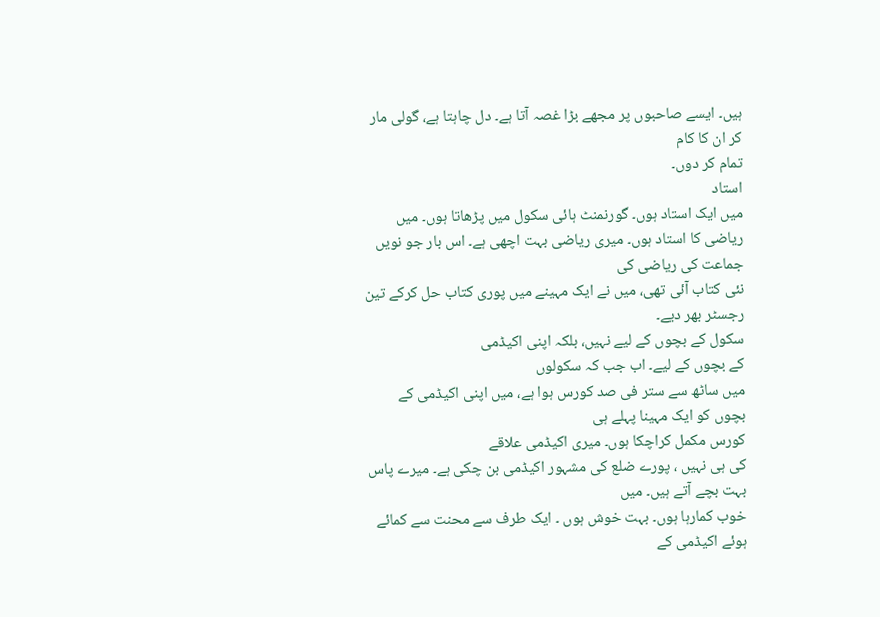ہیں۔ ایسے صاحبوں پر مجھے بڑا غصہ آتا ہے۔ دل چاہتا ہے، گولی مار کر ان کا کام
تمام کر دوں۔
استاد
میں ایک استاد ہوں۔ گورنمنٹ ہائی سکول میں پڑھاتا ہوں۔ میں
ریاضی کا استاد ہوں۔ میری ریاضی بہت اچھی ہے۔ اس بار جو نویں جماعت کی ریاضی کی
نئی کتاب آئی تھی، میں نے ایک مہینے میں پوری کتاب حل کرکے تین رجسٹر بھر دیے۔
سکول کے بچوں کے لیے نہیں، بلکہ اپنی اکیڈمی
کے بچوں کے لیے۔ اب جب کہ سکولوں
میں ساٹھ سے ستر فی صد کورس ہوا ہے، میں اپنی اکیڈمی کے بچوں کو ایک مہینا پہلے ہی
کورس مکمل کراچکا ہوں۔ میری اکیڈمی علاقے
کی ہی نہیں ، پورے ضلع کی مشہور اکیڈمی بن چکی ہے۔ میرے پاس بہت بچے آتے ہیں۔ میں
خوب کمارہا ہوں۔ بہت خوش ہوں ۔ ایک طرف سے محنت سے کمائے ہوئے اکیڈمی کے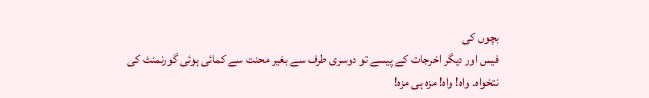بچوں کی
فیس اور دیگر اخرجات کے پیسے تو دوسری طرف سے بغیر محنت سے کمائی ہوئی گورنمنٹ کی
نتخواہ۔ واہ! واہ! مزہ ہی مزہ!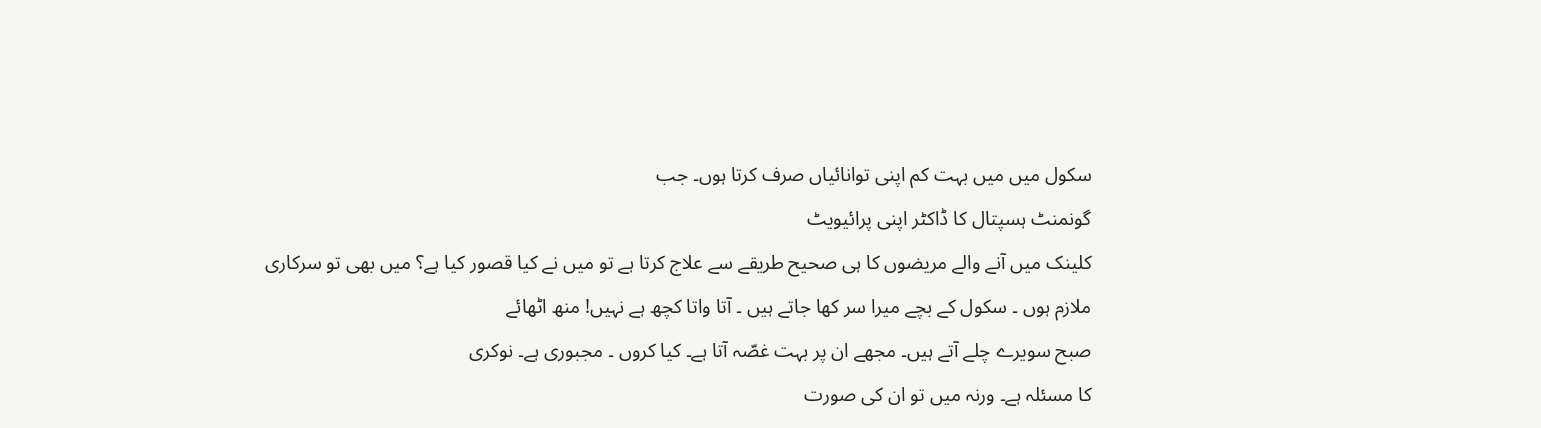سکول میں میں بہت کم اپنی توانائیاں صرف کرتا ہوں۔ جب
گونمنٹ ہسپتال کا ڈاکٹر اپنی پرائیویٹ
کلینک میں آنے والے مریضوں کا ہی صحیح طریقے سے علاج کرتا ہے تو میں نے کیا قصور کیا ہے؟ میں بھی تو سرکاری
ملازم ہوں ۔ سکول کے بچے میرا سر کھا جاتے ہیں ۔ آتا واتا کچھ ہے نہیں! منھ اٹھائے
صبح سویرے چلے آتے ہیں۔ مجھے ان پر بہت غصّہ آتا ہے۔ کیا کروں ۔ مجبوری ہے۔ نوکری
کا مسئلہ ہے۔ ورنہ میں تو ان کی صورت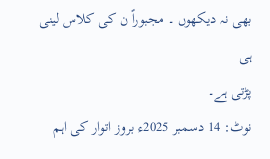بھی نہ دیکھوں ۔ مجبوراً ن کی کلاس لینی ہی
پڑتی ہے۔
نوٹ: 14 دسمبر 2025ء بروز اتوار کی اہم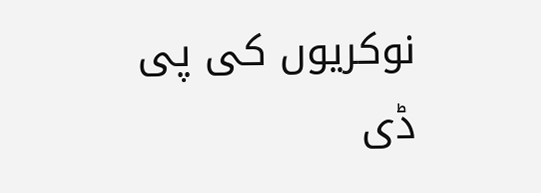نوکریوں کی پی ڈی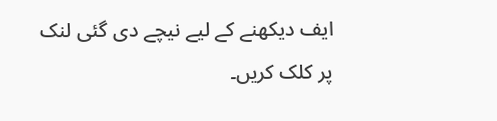ایف دیکھنے کے لیے نیچے دی گئی لنک پر کلک کریں۔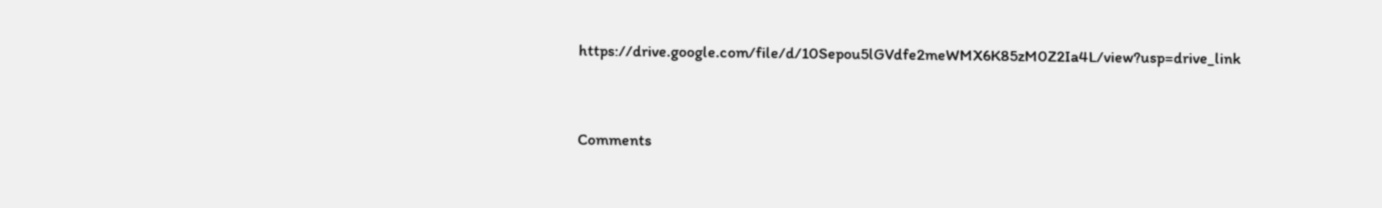https://drive.google.com/file/d/10Sepou5lGVdfe2meWMX6K85zM0Z2Ia4L/view?usp=drive_link



Comments